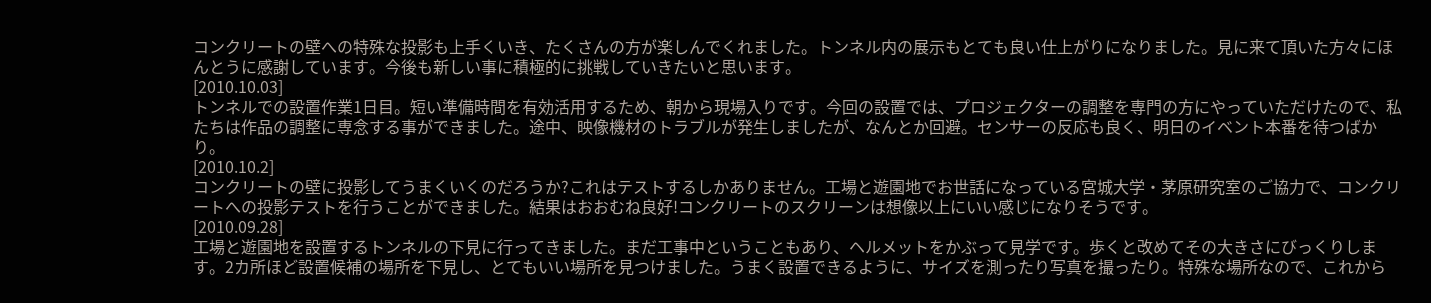コンクリートの壁への特殊な投影も上手くいき、たくさんの方が楽しんでくれました。トンネル内の展示もとても良い仕上がりになりました。見に来て頂いた方々にほんとうに感謝しています。今後も新しい事に積極的に挑戦していきたいと思います。
[2010.10.03]
トンネルでの設置作業1日目。短い準備時間を有効活用するため、朝から現場入りです。今回の設置では、プロジェクターの調整を専門の方にやっていただけたので、私たちは作品の調整に専念する事ができました。途中、映像機材のトラブルが発生しましたが、なんとか回避。センサーの反応も良く、明日のイベント本番を待つばかり。
[2010.10.2]
コンクリートの壁に投影してうまくいくのだろうか?これはテストするしかありません。工場と遊園地でお世話になっている宮城大学・茅原研究室のご協力で、コンクリートへの投影テストを行うことができました。結果はおおむね良好!コンクリートのスクリーンは想像以上にいい感じになりそうです。
[2010.09.28]
工場と遊園地を設置するトンネルの下見に行ってきました。まだ工事中ということもあり、ヘルメットをかぶって見学です。歩くと改めてその大きさにびっくりします。2カ所ほど設置候補の場所を下見し、とてもいい場所を見つけました。うまく設置できるように、サイズを測ったり写真を撮ったり。特殊な場所なので、これから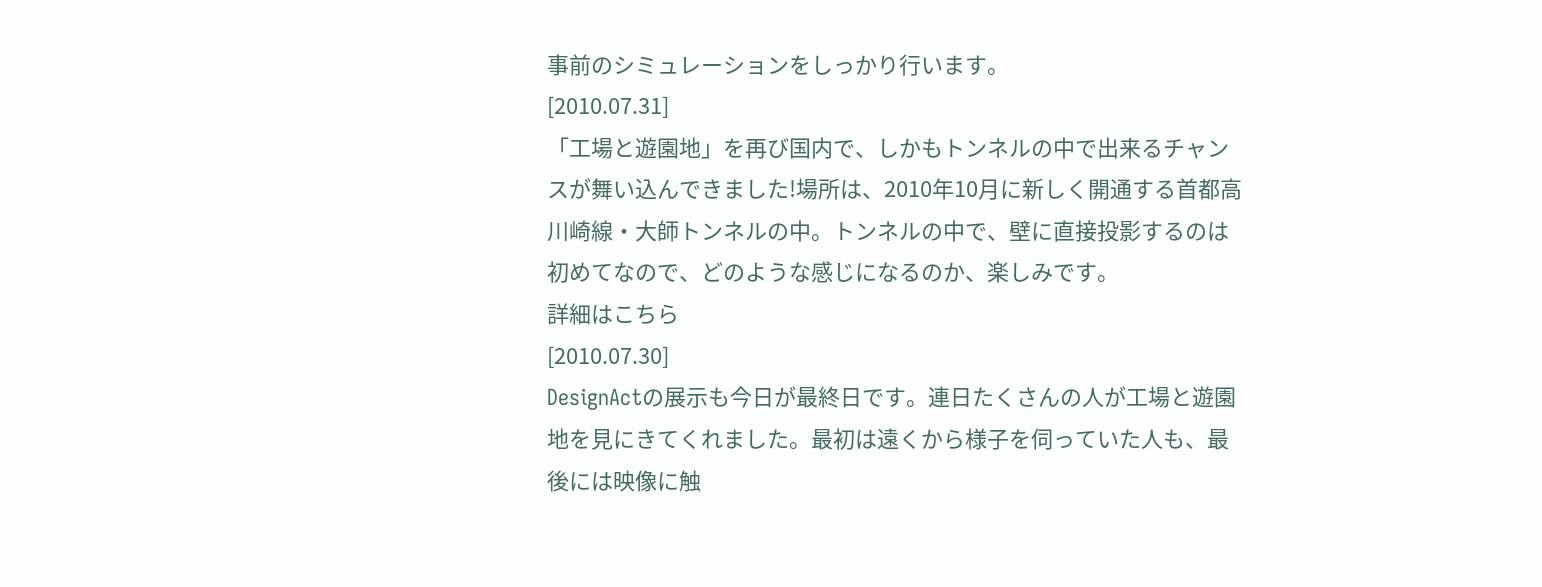事前のシミュレーションをしっかり行います。
[2010.07.31]
「工場と遊園地」を再び国内で、しかもトンネルの中で出来るチャンスが舞い込んできました!場所は、2010年10月に新しく開通する首都高川崎線・大師トンネルの中。トンネルの中で、壁に直接投影するのは初めてなので、どのような感じになるのか、楽しみです。
詳細はこちら
[2010.07.30]
DesignActの展示も今日が最終日です。連日たくさんの人が工場と遊園地を見にきてくれました。最初は遠くから様子を伺っていた人も、最後には映像に触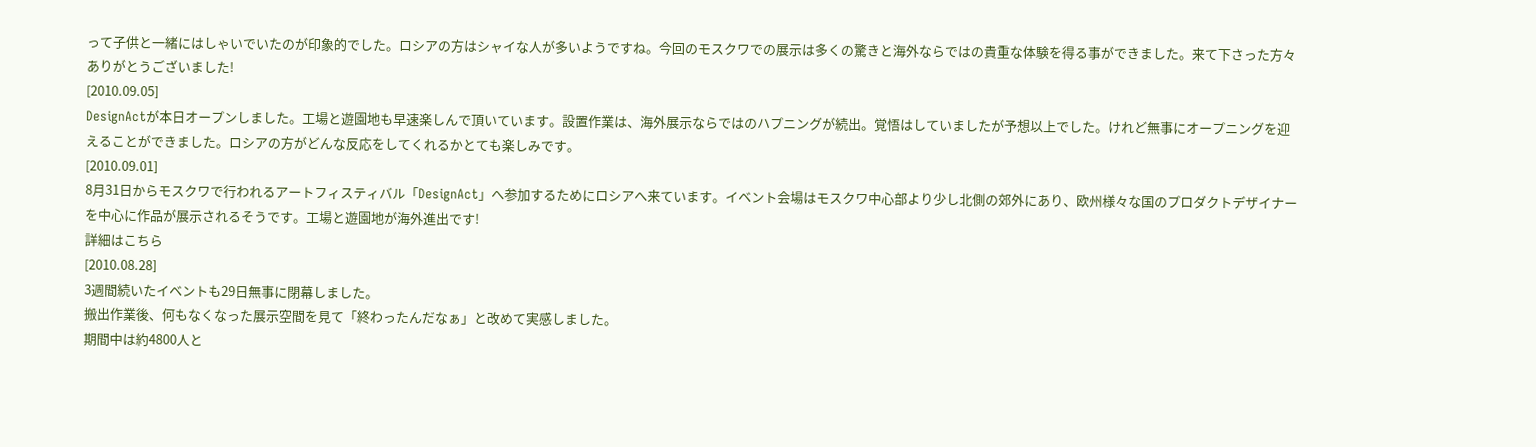って子供と一緒にはしゃいでいたのが印象的でした。ロシアの方はシャイな人が多いようですね。今回のモスクワでの展示は多くの驚きと海外ならではの貴重な体験を得る事ができました。来て下さった方々ありがとうございました!
[2010.09.05]
DesignActが本日オープンしました。工場と遊園地も早速楽しんで頂いています。設置作業は、海外展示ならではのハプニングが続出。覚悟はしていましたが予想以上でした。けれど無事にオープニングを迎えることができました。ロシアの方がどんな反応をしてくれるかとても楽しみです。
[2010.09.01]
8月31日からモスクワで行われるアートフィスティバル「DesignAct」へ参加するためにロシアへ来ています。イベント会場はモスクワ中心部より少し北側の郊外にあり、欧州様々な国のプロダクトデザイナーを中心に作品が展示されるそうです。工場と遊園地が海外進出です!
詳細はこちら
[2010.08.28]
3週間続いたイベントも29日無事に閉幕しました。
搬出作業後、何もなくなった展示空間を見て「終わったんだなぁ」と改めて実感しました。
期間中は約4800人と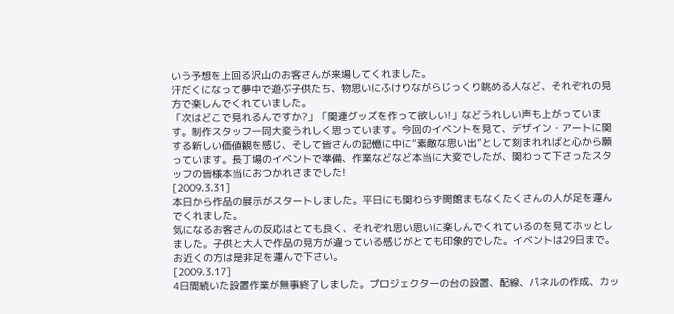いう予想を上回る沢山のお客さんが来場してくれました。
汗だくになって夢中で遊ぶ子供たち、物思いにふけりながらじっくり眺める人など、それぞれの見方で楽しんでくれていました。
「次はどこで見れるんですか?」「関連グッズを作って欲しい!」などうれしい声も上がっています。制作スタッフ一同大変うれしく思っています。今回のイベントを見て、デザイン・アートに関する新しい価値観を感じ、そして皆さんの記憶に中に”素敵な思い出”として刻まれればと心から願っています。長丁場のイベントで準備、作業などなど本当に大変でしたが、関わって下さったスタッフの皆様本当におつかれさまでした!
[2009.3.31]
本日から作品の展示がスタートしました。平日にも関わらず開館まもなくたくさんの人が足を運んでくれました。
気になるお客さんの反応はとても良く、それぞれ思い思いに楽しんでくれているのを見てホッとしました。子供と大人で作品の見方が違っている感じがとても印象的でした。イベントは29日まで。お近くの方は是非足を運んで下さい。
[2009.3.17]
4日間続いた設置作業が無事終了しました。プロジェクターの台の設置、配線、パネルの作成、カッ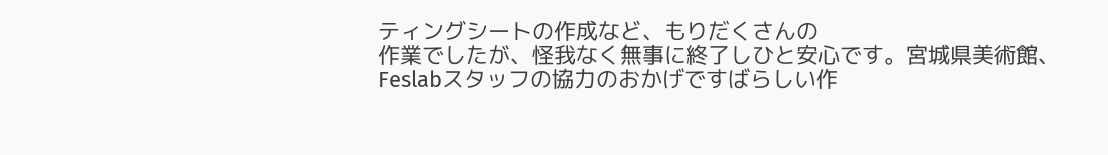ティングシートの作成など、もりだくさんの
作業でしたが、怪我なく無事に終了しひと安心です。宮城県美術館、Feslabスタッフの協力のおかげですばらしい作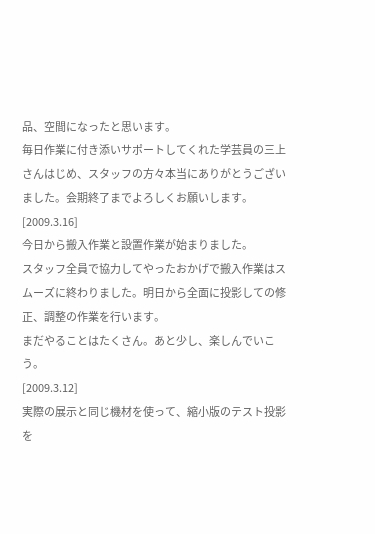品、空間になったと思います。
毎日作業に付き添いサポートしてくれた学芸員の三上さんはじめ、スタッフの方々本当にありがとうございました。会期終了までよろしくお願いします。
[2009.3.16]
今日から搬入作業と設置作業が始まりました。
スタッフ全員で協力してやったおかげで搬入作業はスムーズに終わりました。明日から全面に投影しての修正、調整の作業を行います。
まだやることはたくさん。あと少し、楽しんでいこう。
[2009.3.12]
実際の展示と同じ機材を使って、縮小版のテスト投影を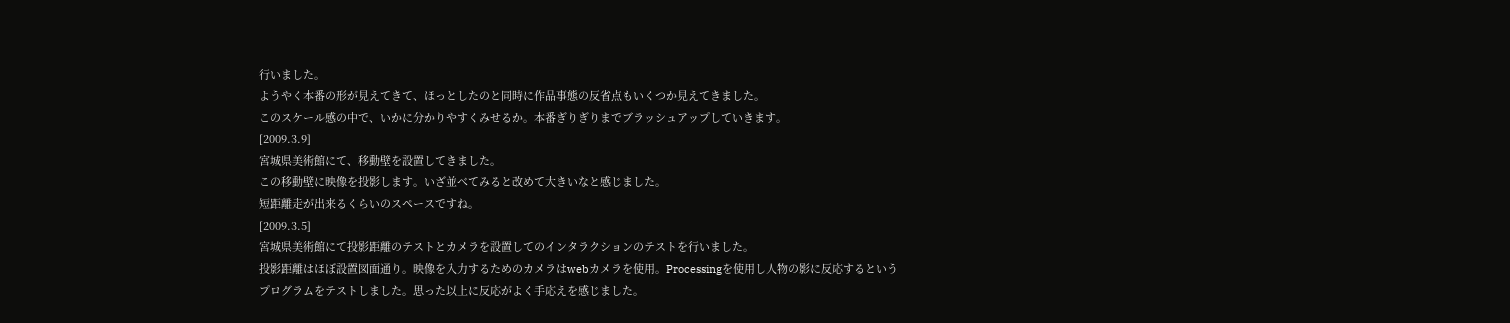行いました。
ようやく本番の形が見えてきて、ほっとしたのと同時に作品事態の反省点もいくつか見えてきました。
このスケール感の中で、いかに分かりやすくみせるか。本番ぎりぎりまでブラッシュアップしていきます。
[2009.3.9]
宮城県美術館にて、移動壁を設置してきました。
この移動壁に映像を投影します。いざ並べてみると改めて大きいなと感じました。
短距離走が出来るくらいのスペースですね。
[2009.3.5]
宮城県美術館にて投影距離のテストとカメラを設置してのインタラクションのテストを行いました。
投影距離はほぼ設置図面通り。映像を入力するためのカメラはwebカメラを使用。Processingを使用し人物の影に反応するという
プログラムをテストしました。思った以上に反応がよく手応えを感じました。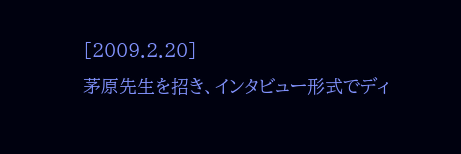[2009.2.20]
茅原先生を招き、インタビュー形式でディ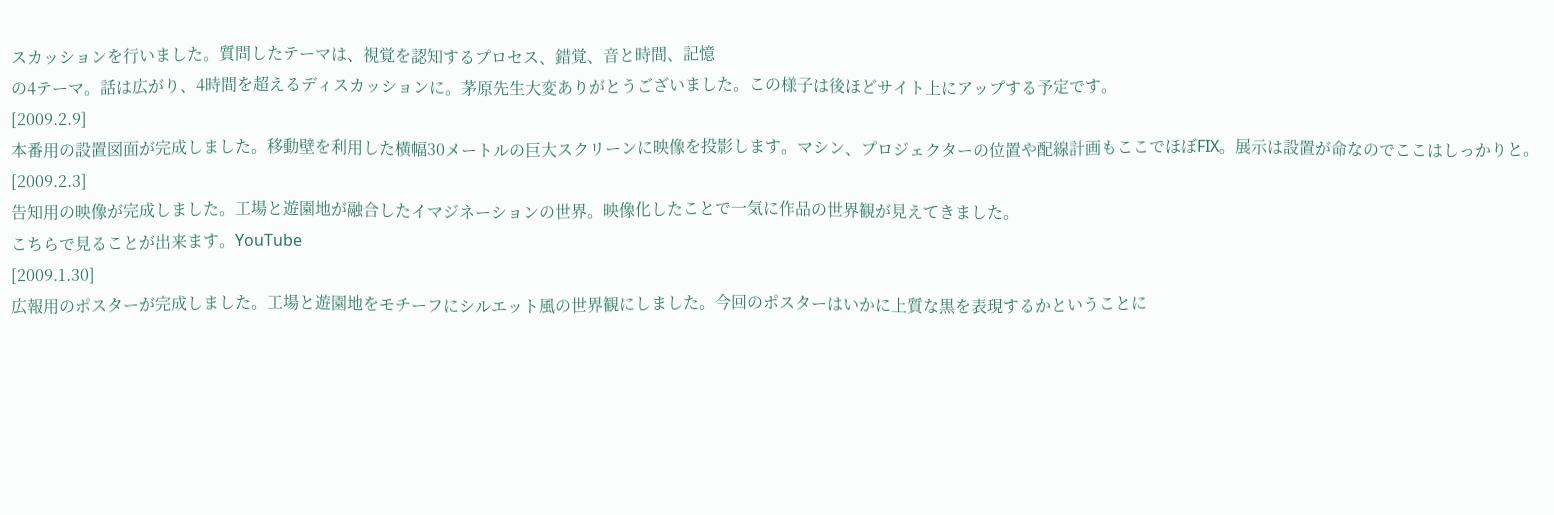スカッションを行いました。質問したテーマは、視覚を認知するプロセス、錯覚、音と時間、記憶
の4テーマ。話は広がり、4時間を超えるディスカッションに。茅原先生大変ありがとうございました。この様子は後ほどサイト上にアップする予定です。
[2009.2.9]
本番用の設置図面が完成しました。移動壁を利用した横幅30メートルの巨大スクリーンに映像を投影します。マシン、プロジェクターの位置や配線計画もここでほぼFIX。展示は設置が命なのでここはしっかりと。
[2009.2.3]
告知用の映像が完成しました。工場と遊園地が融合したイマジネーションの世界。映像化したことで一気に作品の世界観が見えてきました。
こちらで見ることが出来ます。YouTube
[2009.1.30]
広報用のポスターが完成しました。工場と遊園地をモチーフにシルエット風の世界観にしました。今回のポスターはいかに上質な黒を表現するかということに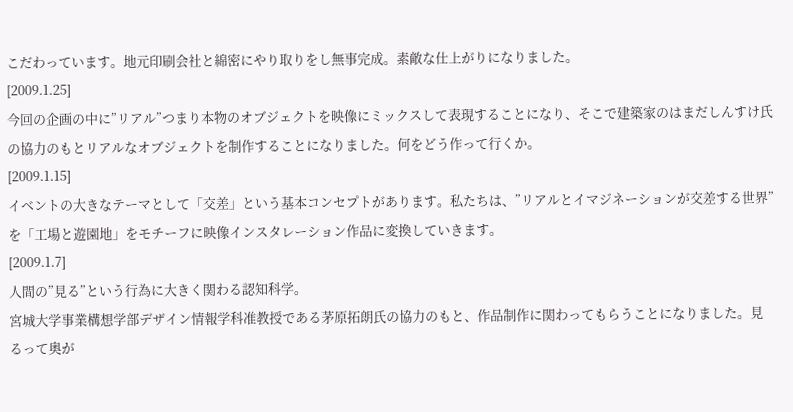こだわっています。地元印刷会社と綿密にやり取りをし無事完成。素敵な仕上がりになりました。
[2009.1.25]
今回の企画の中に”リアル”つまり本物のオブジェクトを映像にミックスして表現することになり、そこで建築家のはまだしんすけ氏の協力のもとリアルなオブジェクトを制作することになりました。何をどう作って行くか。
[2009.1.15]
イベントの大きなテーマとして「交差」という基本コンセプトがあります。私たちは、”リアルとイマジネーションが交差する世界”を「工場と遊園地」をモチーフに映像インスタレーション作品に変換していきます。
[2009.1.7]
人間の”見る”という行為に大きく関わる認知科学。
宮城大学事業構想学部デザイン情報学科准教授である茅原拓朗氏の協力のもと、作品制作に関わってもらうことになりました。見るって奥が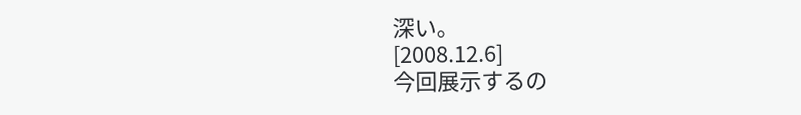深い。
[2008.12.6]
今回展示するの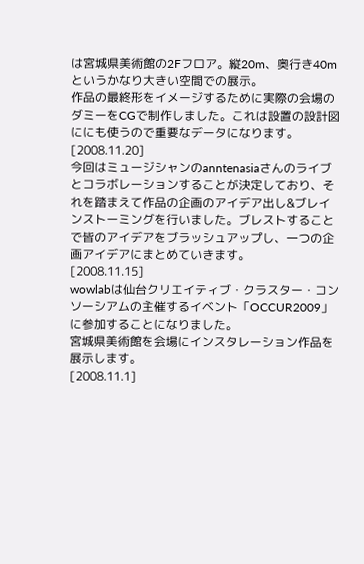は宮城県美術館の2Fフロア。縦20m、奥行き40mというかなり大きい空間での展示。
作品の最終形をイメージするために実際の会場のダミーをCGで制作しました。これは設置の設計図ににも使うので重要なデータになります。
[2008.11.20]
今回はミュージシャンのanntenasiaさんのライブとコラボレーションすることが決定しており、それを踏まえて作品の企画のアイデア出し&ブレインストーミングを行いました。ブレストすることで皆のアイデアをブラッシュアップし、一つの企画アイデアにまとめていきます。
[2008.11.15]
wowlabは仙台クリエイティブ・クラスター・コンソーシアムの主催するイベント「OCCUR2009」に参加することになりました。
宮城県美術館を会場にインスタレーション作品を展示します。
[2008.11.1]